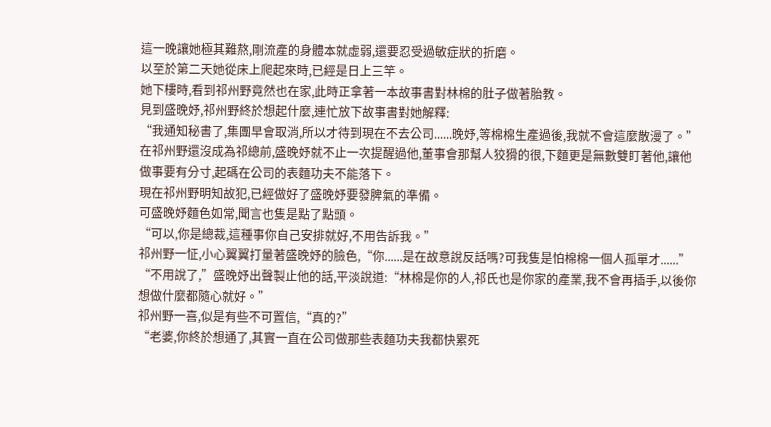這一晚讓她極其難熬,剛流產的身體本就虛弱,還要忍受過敏症狀的折磨。
以至於第二天她從床上爬起來時,已經是日上三竿。
她下樓時,看到祁州野竟然也在家,此時正拿著一本故事書對林棉的肚子做著胎教。
見到盛晚妤,祁州野終於想起什麼,連忙放下故事書對她解釋:
“我通知秘書了,集團早會取消,所以才待到現在不去公司......晚妤,等棉棉生產過後,我就不會這麼散漫了。”
在祁州野還沒成為祁總前,盛晚妤就不止一次提醒過他,董事會那幫人狡猾的很,下麵更是無數雙盯著他,讓他做事要有分寸,起碼在公司的表麵功夫不能落下。
現在祁州野明知故犯,已經做好了盛晚妤要發脾氣的準備。
可盛晚妤麵色如常,聞言也隻是點了點頭。
“可以,你是總裁,這種事你自己安排就好,不用告訴我。”
祁州野一怔,小心翼翼打量著盛晚妤的臉色,“你......是在故意說反話嗎?可我隻是怕棉棉一個人孤單才......”
“不用說了,”盛晚妤出聲製止他的話,平淡說道:“林棉是你的人,祁氏也是你家的產業,我不會再插手,以後你想做什麼都隨心就好。”
祁州野一喜,似是有些不可置信,“真的?”
“老婆,你終於想通了,其實一直在公司做那些表麵功夫我都快累死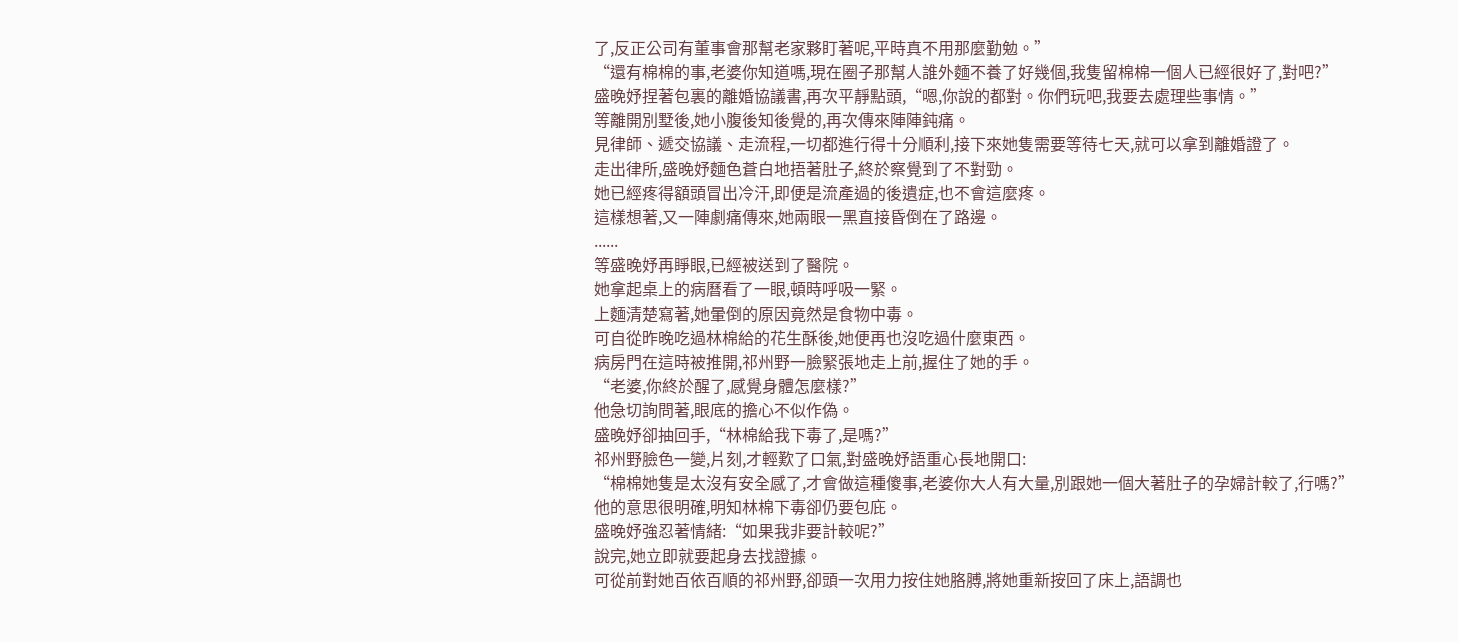了,反正公司有董事會那幫老家夥盯著呢,平時真不用那麼勤勉。”
“還有棉棉的事,老婆你知道嗎,現在圈子那幫人誰外麵不養了好幾個,我隻留棉棉一個人已經很好了,對吧?”
盛晚妤捏著包裏的離婚協議書,再次平靜點頭,“嗯,你說的都對。你們玩吧,我要去處理些事情。”
等離開別墅後,她小腹後知後覺的,再次傳來陣陣鈍痛。
見律師、遞交協議、走流程,一切都進行得十分順利,接下來她隻需要等待七天,就可以拿到離婚證了。
走出律所,盛晚妤麵色蒼白地捂著肚子,終於察覺到了不對勁。
她已經疼得額頭冒出冷汗,即便是流產過的後遺症,也不會這麼疼。
這樣想著,又一陣劇痛傳來,她兩眼一黑直接昏倒在了路邊。
......
等盛晚妤再睜眼,已經被送到了醫院。
她拿起桌上的病曆看了一眼,頓時呼吸一緊。
上麵清楚寫著,她暈倒的原因竟然是食物中毒。
可自從昨晚吃過林棉給的花生酥後,她便再也沒吃過什麼東西。
病房門在這時被推開,祁州野一臉緊張地走上前,握住了她的手。
“老婆,你終於醒了,感覺身體怎麼樣?”
他急切詢問著,眼底的擔心不似作偽。
盛晚妤卻抽回手,“林棉給我下毒了,是嗎?”
祁州野臉色一變,片刻,才輕歎了口氣,對盛晚妤語重心長地開口:
“棉棉她隻是太沒有安全感了,才會做這種傻事,老婆你大人有大量,別跟她一個大著肚子的孕婦計較了,行嗎?”
他的意思很明確,明知林棉下毒卻仍要包庇。
盛晚妤強忍著情緒:“如果我非要計較呢?”
說完,她立即就要起身去找證據。
可從前對她百依百順的祁州野,卻頭一次用力按住她胳膊,將她重新按回了床上,語調也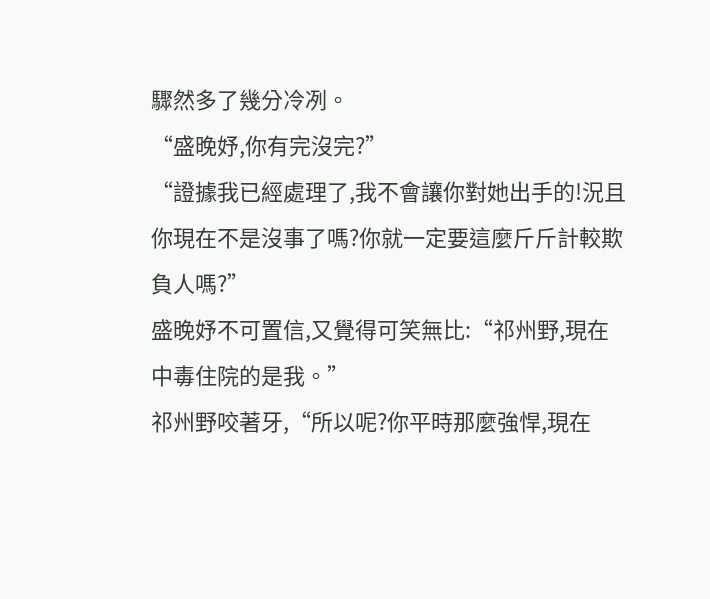驟然多了幾分冷冽。
“盛晚妤,你有完沒完?”
“證據我已經處理了,我不會讓你對她出手的!況且你現在不是沒事了嗎?你就一定要這麼斤斤計較欺負人嗎?”
盛晚妤不可置信,又覺得可笑無比:“祁州野,現在中毒住院的是我。”
祁州野咬著牙,“所以呢?你平時那麼強悍,現在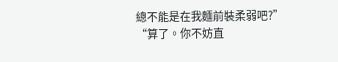總不能是在我麵前裝柔弱吧?”
“算了。你不妨直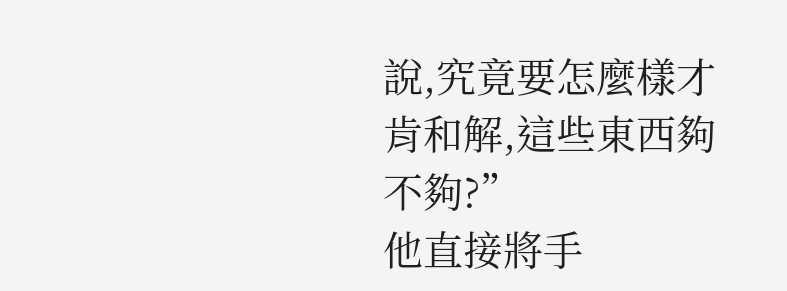說,究竟要怎麼樣才肯和解,這些東西夠不夠?”
他直接將手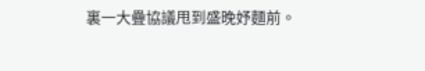裏一大疊協議甩到盛晚妤麵前。